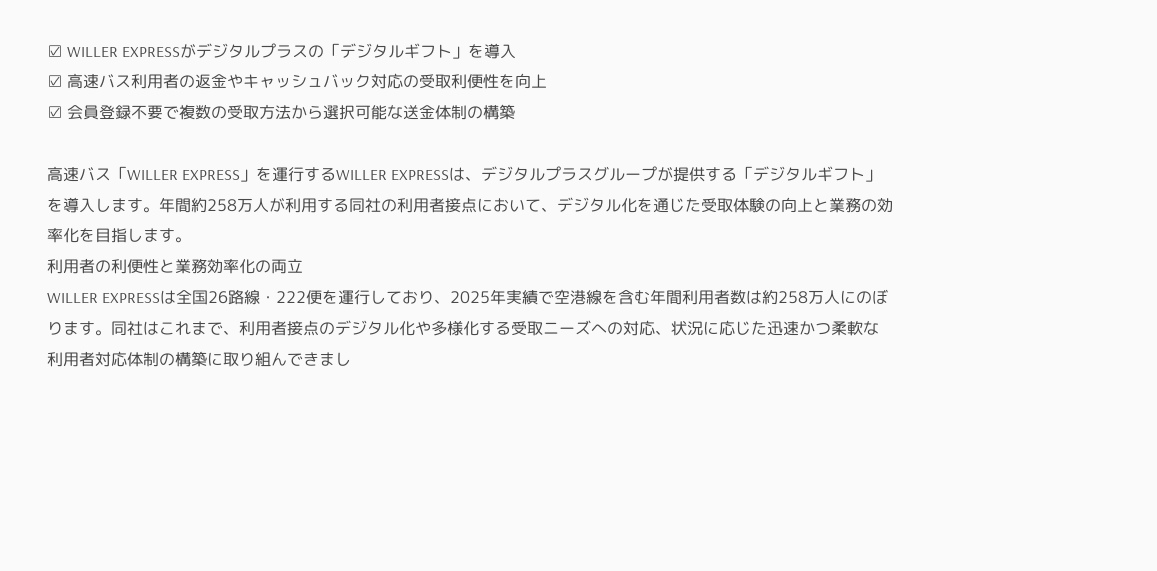☑ WILLER EXPRESSがデジタルプラスの「デジタルギフト」を導入
☑ 高速バス利用者の返金やキャッシュバック対応の受取利便性を向上
☑ 会員登録不要で複数の受取方法から選択可能な送金体制の構築

高速バス「WILLER EXPRESS」を運行するWILLER EXPRESSは、デジタルプラスグループが提供する「デジタルギフト」を導入します。年間約258万人が利用する同社の利用者接点において、デジタル化を通じた受取体験の向上と業務の効率化を目指します。
利用者の利便性と業務効率化の両立
WILLER EXPRESSは全国26路線・222便を運行しており、2025年実績で空港線を含む年間利用者数は約258万人にのぼります。同社はこれまで、利用者接点のデジタル化や多様化する受取ニーズへの対応、状況に応じた迅速かつ柔軟な利用者対応体制の構築に取り組んできまし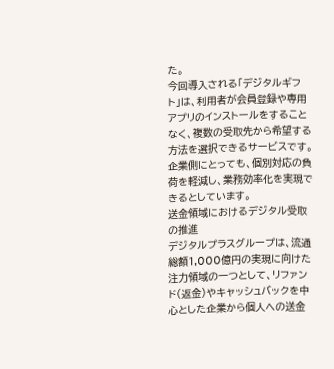た。
今回導入される「デジタルギフト」は、利用者が会員登録や専用アプリのインストールをすることなく、複数の受取先から希望する方法を選択できるサービスです。企業側にとっても、個別対応の負荷を軽減し、業務効率化を実現できるとしています。
送金領域におけるデジタル受取の推進
デジタルプラスグループは、流通総額1,000億円の実現に向けた注力領域の一つとして、リファンド(返金)やキャッシュバックを中心とした企業から個人への送金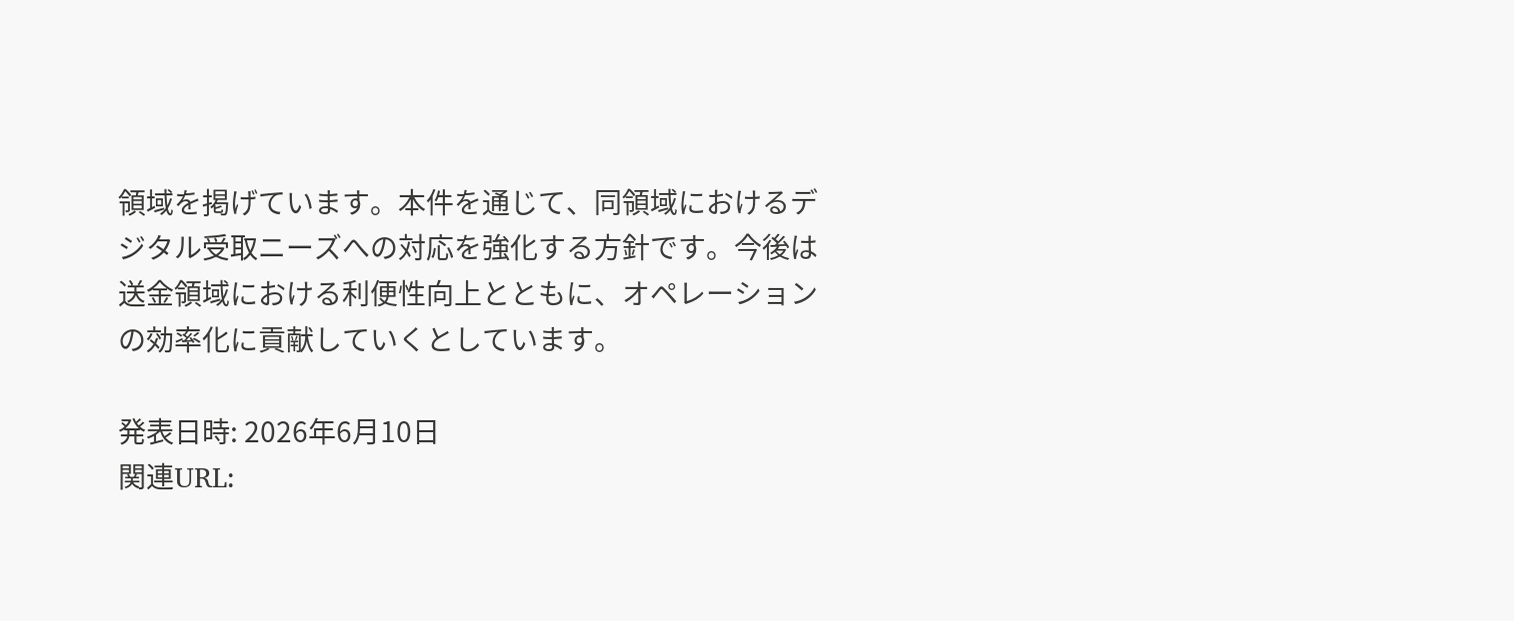領域を掲げています。本件を通じて、同領域におけるデジタル受取ニーズへの対応を強化する方針です。今後は送金領域における利便性向上とともに、オペレーションの効率化に貢献していくとしています。

発表日時: 2026年6月10日
関連URL: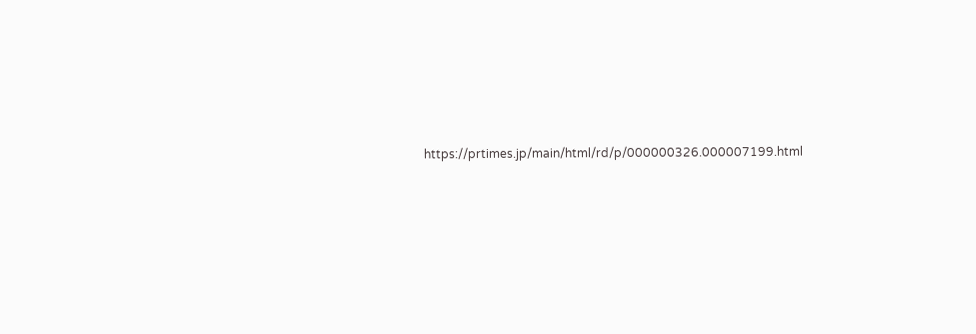https://prtimes.jp/main/html/rd/p/000000326.000007199.html